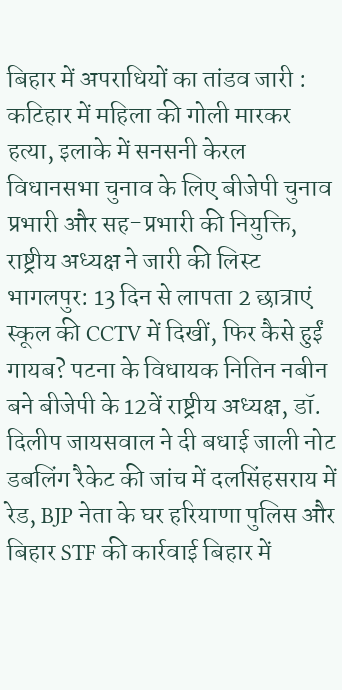बिहार में अपराधियों का तांडव जारी : कटिहार में महिला की गोली मारकर हत्या, इलाके में सनसनी केरल विधानसभा चुनाव के लिए बीजेपी चुनाव प्रभारी और सह-प्रभारी की नियुक्ति, राष्ट्रीय अध्यक्ष ने जारी की लिस्ट भागलपुर: 13 दिन से लापता 2 छात्राएं स्कूल की CCTV में दिखीं, फिर कैसे हुईं गायब? पटना के विधायक नितिन नबीन बने बीजेपी के 12वें राष्ट्रीय अध्यक्ष, डॉ. दिलीप जायसवाल ने दी बधाई जाली नोट डबलिंग रैकेट की जांच में दलसिंहसराय में रेड, BJP नेता के घर हरियाणा पुलिस और बिहार STF की कार्रवाई बिहार में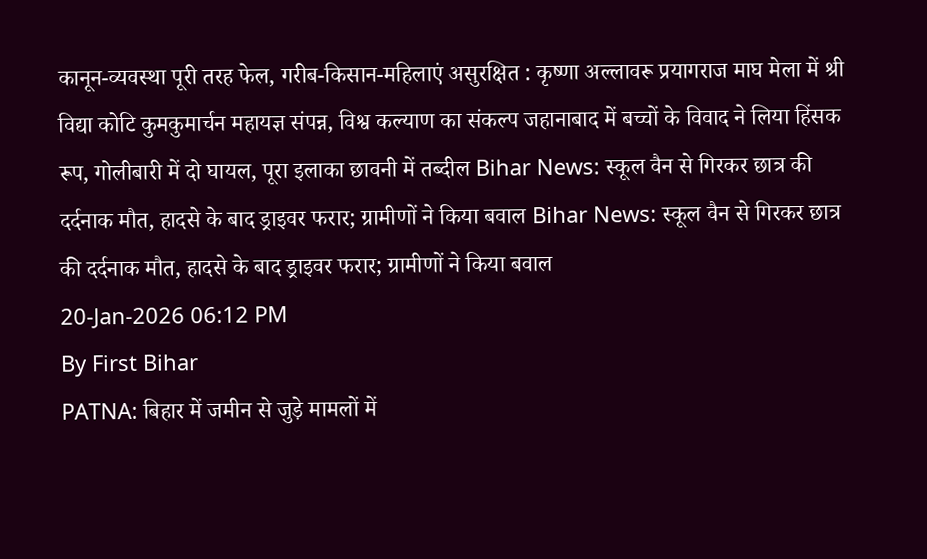कानून-व्यवस्था पूरी तरह फेल, गरीब-किसान-महिलाएं असुरक्षित : कृष्णा अल्लावरू प्रयागराज माघ मेला में श्री विद्या कोटि कुमकुमार्चन महायज्ञ संपन्न, विश्व कल्याण का संकल्प जहानाबाद में बच्चों के विवाद ने लिया हिंसक रूप, गोलीबारी में दो घायल, पूरा इलाका छावनी में तब्दील Bihar News: स्कूल वैन से गिरकर छात्र की दर्दनाक मौत, हादसे के बाद ड्राइवर फरार; ग्रामीणों ने किया बवाल Bihar News: स्कूल वैन से गिरकर छात्र की दर्दनाक मौत, हादसे के बाद ड्राइवर फरार; ग्रामीणों ने किया बवाल
20-Jan-2026 06:12 PM
By First Bihar
PATNA: बिहार में जमीन से जुड़े मामलों में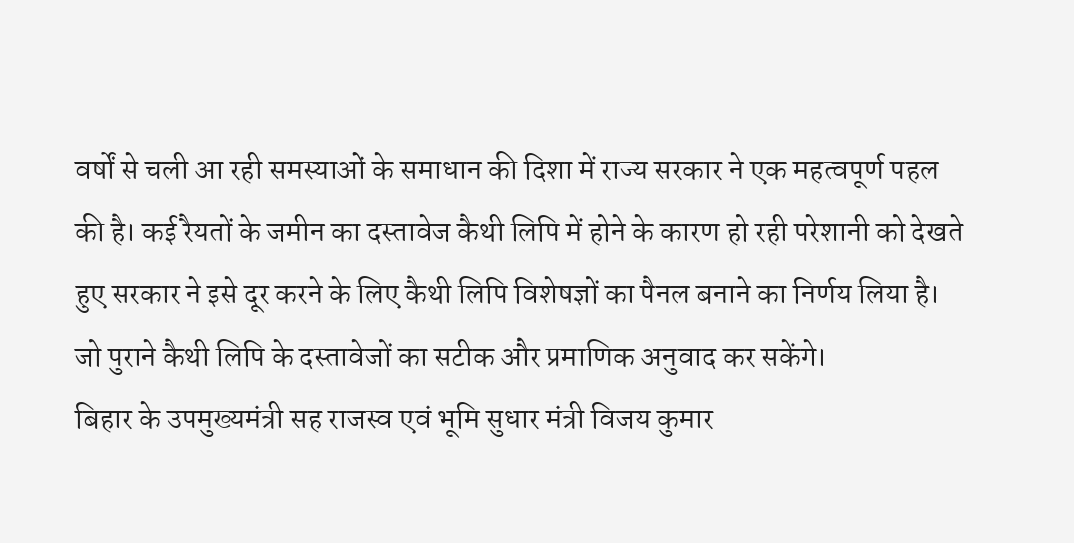वर्षों से चली आ रही समस्याओं के समाधान की दिशा में राज्य सरकार ने एक महत्वपूर्ण पहल की है। कई रैयतों के जमीन का दस्तावेज कैथी लिपि में होने के कारण हो रही परेशानी को देखते हुए सरकार ने इसे दूर करने के लिए कैथी लिपि विशेषज्ञों का पैनल बनाने का निर्णय लिया है। जो पुराने कैथी लिपि के दस्तावेजों का सटीक और प्रमाणिक अनुवाद कर सकेंगे।
बिहार के उपमुख्यमंत्री सह राजस्व एवं भूमि सुधार मंत्री विजय कुमार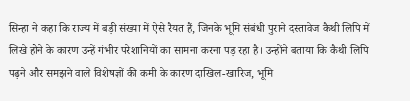सिन्हा ने कहा कि राज्य में बड़ी संख्या में ऐसे रैयत हैं, जिनके भूमि संबंधी पुराने दस्तावेज कैथी लिपि में लिखे होने के कारण उन्हें गंभीर परेशानियों का सामना करना पड़ रहा है। उन्होंने बताया कि कैथी लिपि पढ़ने और समझने वाले विशेषज्ञों की कमी के कारण दाखिल-खारिज, भूमि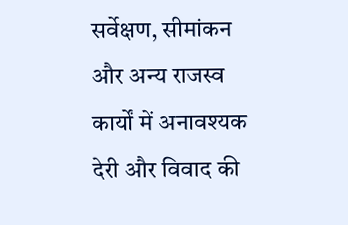सर्वेक्षण, सीमांकन और अन्य राजस्व कार्यों में अनावश्यक देरी और विवाद की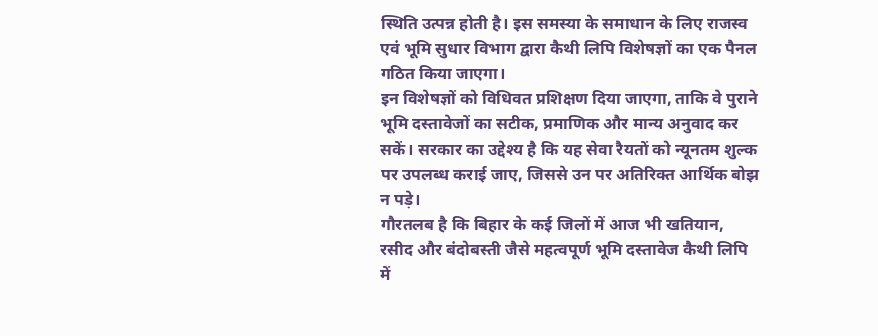स्थिति उत्पन्न होती है। इस समस्या के समाधान के लिए राजस्व एवं भूमि सुधार विभाग द्वारा कैथी लिपि विशेषज्ञों का एक पैनल गठित किया जाएगा।
इन विशेषज्ञों को विधिवत प्रशिक्षण दिया जाएगा, ताकि वे पुराने भूमि दस्तावेजों का सटीक, प्रमाणिक और मान्य अनुवाद कर सकें। सरकार का उद्देश्य है कि यह सेवा रैयतों को न्यूनतम शुल्क पर उपलब्ध कराई जाए, जिससे उन पर अतिरिक्त आर्थिक बोझ न पड़े।
गौरतलब है कि बिहार के कई जिलों में आज भी खतियान, रसीद और बंदोबस्ती जैसे महत्वपूर्ण भूमि दस्तावेज कैथी लिपि में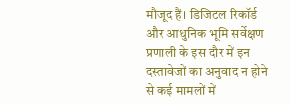मौजूद हैं। डिजिटल रिकॉर्ड और आधुनिक भूमि सर्वेक्षण प्रणाली के इस दौर में इन दस्तावेजों का अनुवाद न होने से कई मामलों में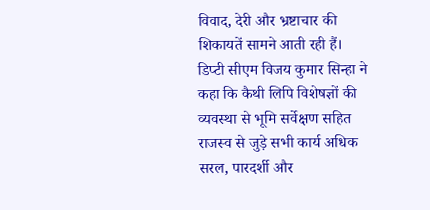विवाद, देरी और भ्रष्टाचार की शिकायतें सामने आती रही हैं।
डिप्टी सीएम विजय कुमार सिन्हा ने कहा कि कैथी लिपि विशेषज्ञों की व्यवस्था से भूमि सर्वेक्षण सहित राजस्व से जुड़े सभी कार्य अधिक सरल, पारदर्शी और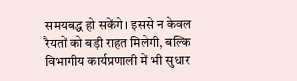समयबद्ध हो सकेंगे। इससे न केवल रैयतों को बड़ी राहत मिलेगी, बल्कि विभागीय कार्यप्रणाली में भी सुधार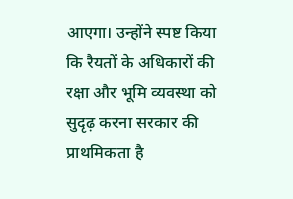आएगा। उन्होंने स्पष्ट किया कि रैयतों के अधिकारों की रक्षा और भूमि व्यवस्था को सुदृढ़ करना सरकार की प्राथमिकता है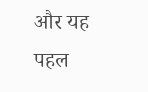और यह पहल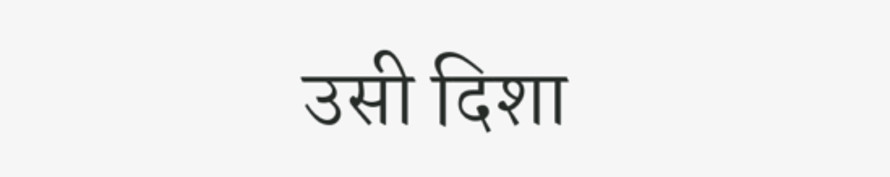उसी दिशा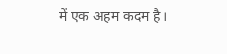में एक अहम कदम है।